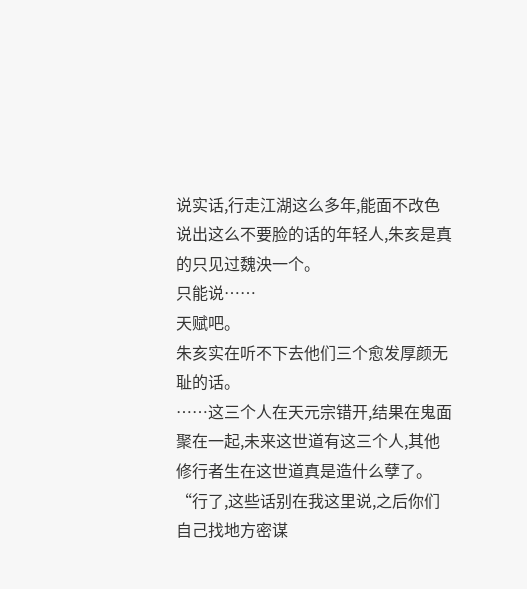说实话,行走江湖这么多年,能面不改色说出这么不要脸的话的年轻人,朱亥是真的只见过魏泱一个。
只能说……
天赋吧。
朱亥实在听不下去他们三个愈发厚颜无耻的话。
……这三个人在天元宗错开,结果在鬼面聚在一起,未来这世道有这三个人,其他修行者生在这世道真是造什么孽了。
“行了,这些话别在我这里说,之后你们自己找地方密谋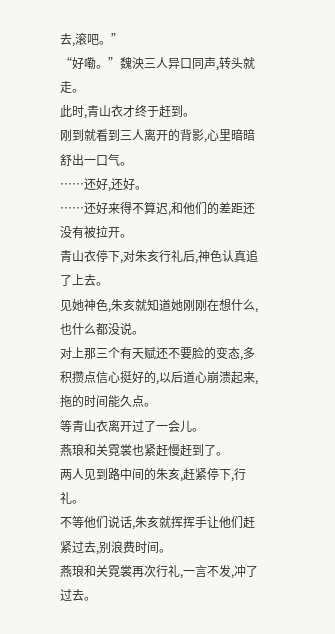去,滚吧。”
“好嘞。”魏泱三人异口同声,转头就走。
此时,青山衣才终于赶到。
刚到就看到三人离开的背影,心里暗暗舒出一口气。
……还好,还好。
……还好来得不算迟,和他们的差距还没有被拉开。
青山衣停下,对朱亥行礼后,神色认真追了上去。
见她神色,朱亥就知道她刚刚在想什么,也什么都没说。
对上那三个有天赋还不要脸的变态,多积攒点信心挺好的,以后道心崩溃起来,拖的时间能久点。
等青山衣离开过了一会儿。
燕琅和关霓裳也紧赶慢赶到了。
两人见到路中间的朱亥,赶紧停下,行礼。
不等他们说话,朱亥就挥挥手让他们赶紧过去,别浪费时间。
燕琅和关霓裳再次行礼,一言不发,冲了过去。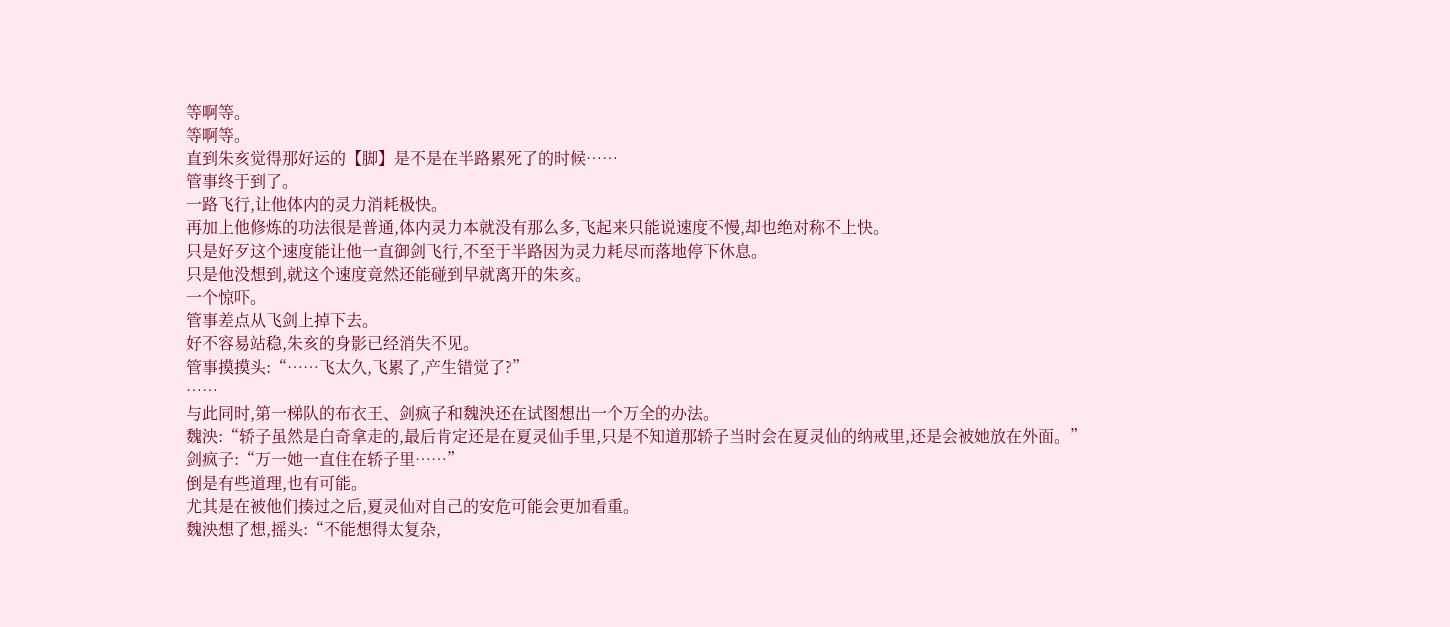等啊等。
等啊等。
直到朱亥觉得那好运的【脚】是不是在半路累死了的时候……
管事终于到了。
一路飞行,让他体内的灵力消耗极快。
再加上他修炼的功法很是普通,体内灵力本就没有那么多,飞起来只能说速度不慢,却也绝对称不上快。
只是好歹这个速度能让他一直御剑飞行,不至于半路因为灵力耗尽而落地停下休息。
只是他没想到,就这个速度竟然还能碰到早就离开的朱亥。
一个惊吓。
管事差点从飞剑上掉下去。
好不容易站稳,朱亥的身影已经消失不见。
管事摸摸头:“……飞太久,飞累了,产生错觉了?”
……
与此同时,第一梯队的布衣王、剑疯子和魏泱还在试图想出一个万全的办法。
魏泱:“轿子虽然是白奇拿走的,最后肯定还是在夏灵仙手里,只是不知道那轿子当时会在夏灵仙的纳戒里,还是会被她放在外面。”
剑疯子:“万一她一直住在轿子里……”
倒是有些道理,也有可能。
尤其是在被他们揍过之后,夏灵仙对自己的安危可能会更加看重。
魏泱想了想,摇头:“不能想得太复杂,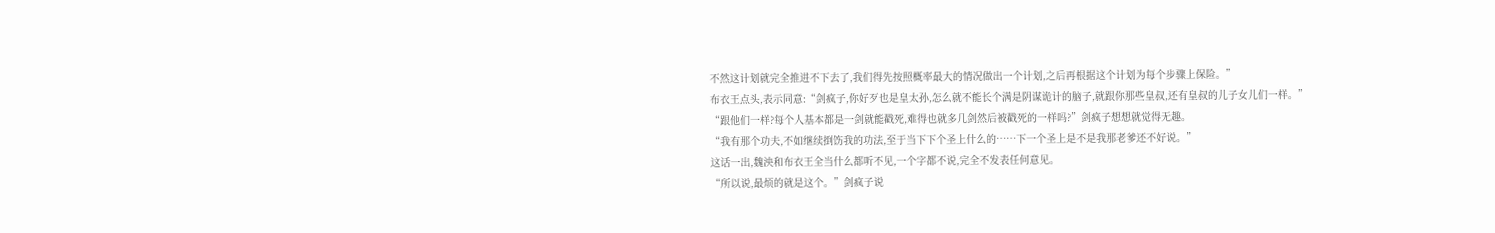不然这计划就完全推进不下去了,我们得先按照概率最大的情况做出一个计划,之后再根据这个计划为每个步骤上保险。”
布衣王点头,表示同意:“剑疯子,你好歹也是皇太孙,怎么就不能长个满是阴谋诡计的脑子,就跟你那些皇叔,还有皇叔的儿子女儿们一样。”
“跟他们一样?每个人基本都是一剑就能戳死,难得也就多几剑然后被戳死的一样吗?”剑疯子想想就觉得无趣。
“我有那个功夫,不如继续捯饬我的功法,至于当下下个圣上什么的……下一个圣上是不是我那老爹还不好说。”
这话一出,魏泱和布衣王全当什么都听不见,一个字都不说,完全不发表任何意见。
“所以说,最烦的就是这个。”剑疯子说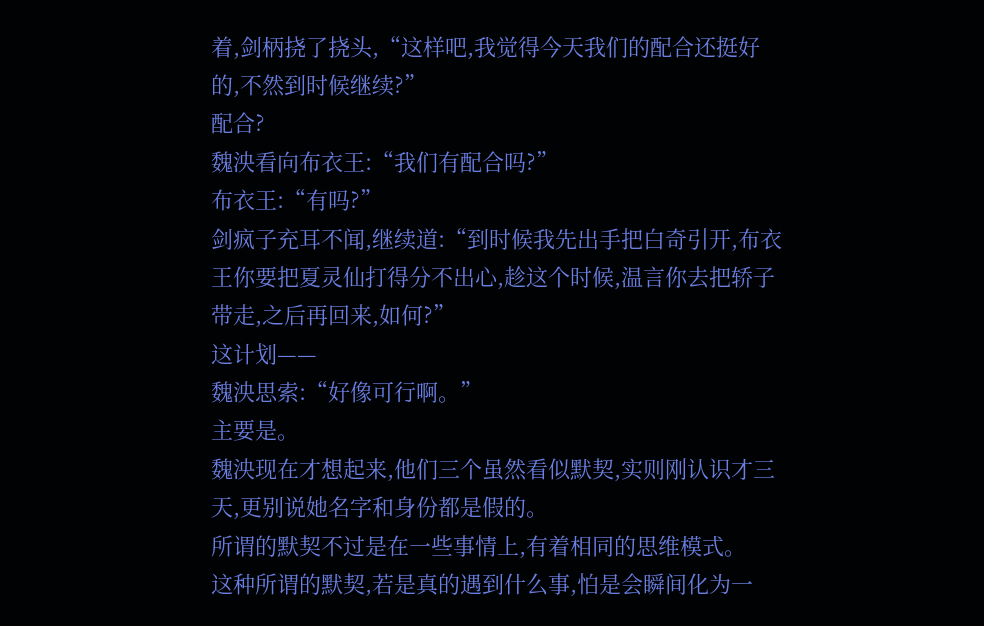着,剑柄挠了挠头,“这样吧,我觉得今天我们的配合还挺好的,不然到时候继续?”
配合?
魏泱看向布衣王:“我们有配合吗?”
布衣王:“有吗?”
剑疯子充耳不闻,继续道:“到时候我先出手把白奇引开,布衣王你要把夏灵仙打得分不出心,趁这个时候,温言你去把轿子带走,之后再回来,如何?”
这计划——
魏泱思索:“好像可行啊。”
主要是。
魏泱现在才想起来,他们三个虽然看似默契,实则刚认识才三天,更别说她名字和身份都是假的。
所谓的默契不过是在一些事情上,有着相同的思维模式。
这种所谓的默契,若是真的遇到什么事,怕是会瞬间化为一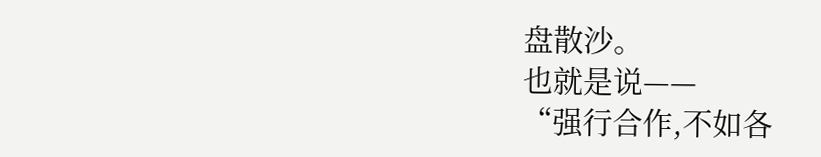盘散沙。
也就是说——
“强行合作,不如各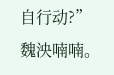自行动?”魏泱喃喃。